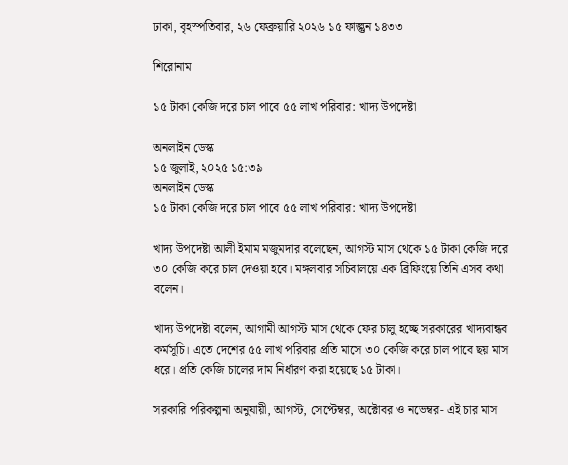ঢাকা, বৃহস্পতিবার, ২৬ ফেব্রুয়ারি ২০২৬ ১৫ ফাল্গুন ১৪৩৩

শিরোনাম

১৫ টাকা কেজি দরে চাল পাবে ৫৫ লাখ পরিবার: খাদ্য উপদেষ্টা

অনলাইন ডেস্ক
১৫ জুলাই, ২০২৫ ১৫:৩৯
অনলাইন ডেস্ক
১৫ টাকা কেজি দরে চাল পাবে ৫৫ লাখ পরিবার: খাদ্য উপদেষ্টা

খাদ্য উপদেষ্টা আলী ইমাম মজুমদার বলেছেন, আগস্ট মাস থেকে ১৫ টাকা কেজি দরে ৩০ কেজি করে চাল দেওয়া হবে। মঙ্গলবার সচিবালয়ে এক ব্রিফিংয়ে তিনি এসব কথা বলেন।

খাদ্য উপদেষ্টা বলেন, আগামী আগস্ট মাস থেকে ফের চালু হচ্ছে সরকারের খাদ্যবান্ধব কর্মসূচি। এতে দেশের ৫৫ লাখ পরিবার প্রতি মাসে ৩০ কেজি করে চাল পাবে ছয় মাস ধরে। প্রতি কেজি চালের দাম নির্ধারণ করা হয়েছে ১৫ টাকা।

সরকারি পরিকল্পনা অনুযায়ী, আগস্ট, সেপ্টেম্বর, অক্টোবর ও নভেম্বর- এই চার মাস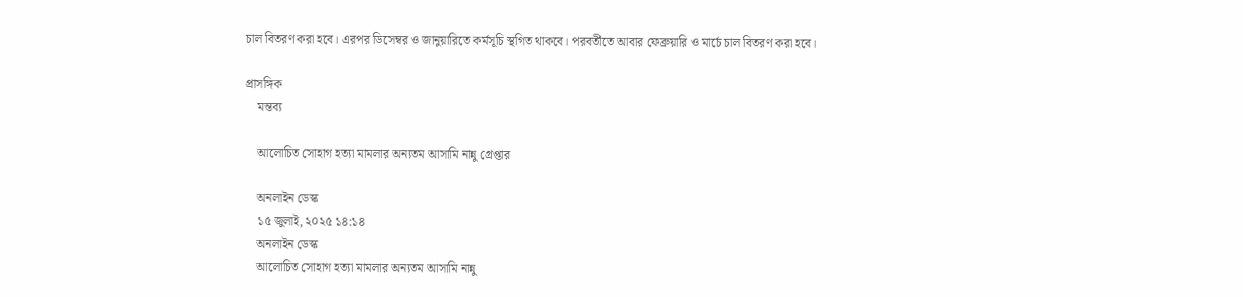চাল বিতরণ করা হবে। এরপর ডিসেম্বর ও জানুয়ারিতে কর্মসূচি স্থগিত থাকবে। পরবর্তীতে আবার ফেব্রুয়ারি ও মার্চে চাল বিতরণ করা হবে।

প্রাসঙ্গিক
    মন্তব্য

    আলোচিত সোহাগ হত্যা মামলার অন্যতম আসামি নান্নু গ্রেপ্তার

    অনলাইন ডেস্ক
    ১৫ জুলাই, ২০২৫ ১৪:১৪
    অনলাইন ডেস্ক
    আলোচিত সোহাগ হত্যা মামলার অন্যতম আসামি নান্নু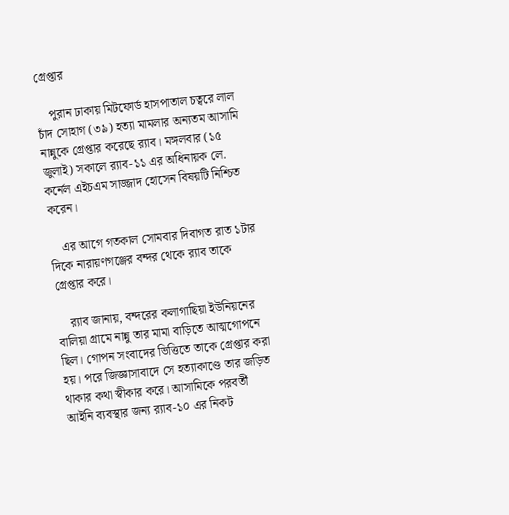গ্রেপ্তার

    পুরান ঢাকায় মিটফোর্ড হাসপাতাল চত্বরে লাল চাঁদ সোহাগ (৩৯) হত্যা মামলার অন্যতম আসামি নান্নুকে গ্রেপ্তার করেছে র‌্যাব। মঙ্গলবার (১৫ জুলাই) সকালে র‌্যাব-১১ এর অধিনায়ক লে. কর্নেল এইচএম সাজ্জাদ হোসেন বিষয়টি নিশ্চিত করেন।

    এর আগে গতকাল সোমবার দিবাগত রাত ১টার দিকে নারায়ণগঞ্জের বন্দর থেকে র‌্যাব তাকে গ্রেপ্তার করে।

    র‍্যাব জানায়, বন্দরের কলাগাছিয়া ইউনিয়নের বালিয়া গ্রামে নান্নু তার মামা বাড়িতে আত্মগোপনে ছিল। গোপন সংবাদের ভিত্তিতে তাকে গ্রেপ্তার করা হয়। পরে জিজ্ঞাসাবাদে সে হত্যাকাণ্ডে তার জড়িত থাকার কথা স্বীকার করে। আসামিকে পরবর্তী আইনি ব্যবস্থার জন্য র‍্যাব-১০ এর নিকট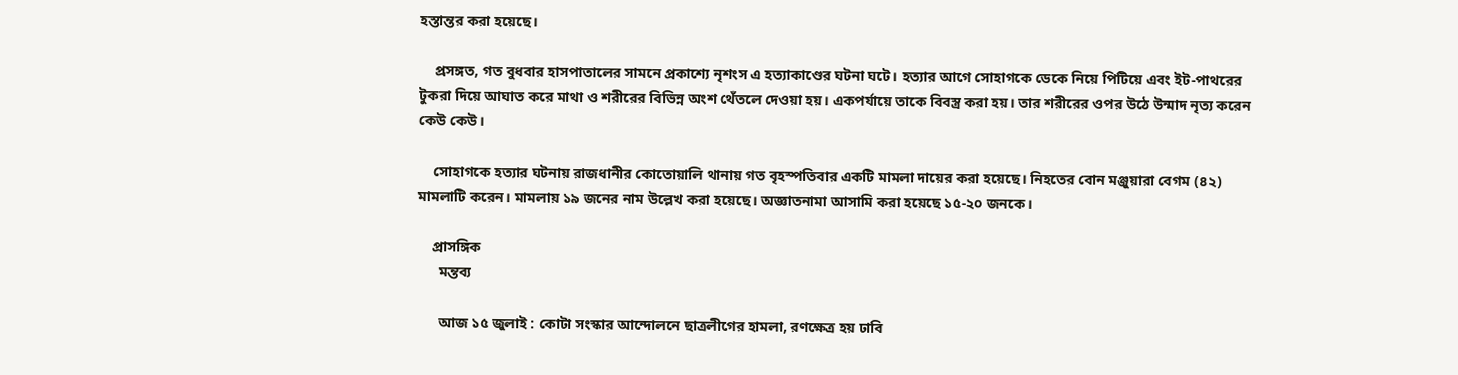হস্তান্তর করা হয়েছে।

    প্রসঙ্গত, গত বুধবার হাসপাতালের সামনে প্রকাশ্যে নৃশংস এ হত্যাকাণ্ডের ঘটনা ঘটে। হত্যার আগে সোহাগকে ডেকে নিয়ে পিটিয়ে এবং ইট-পাথরের টুকরা দিয়ে আঘাত করে মাথা ও শরীরের বিভিন্ন অংশ থেঁতলে দেওয়া হয়। একপর্যায়ে তাকে বিবস্ত্র করা হয়। তার শরীরের ওপর উঠে উন্মাদ নৃত্য করেন কেউ কেউ।

    সোহাগকে হত্যার ঘটনায় রাজধানীর কোতোয়ালি থানায় গত বৃহস্পতিবার একটি মামলা দায়ের করা হয়েছে। নিহতের বোন মঞ্জুয়ারা বেগম (৪২) মামলাটি করেন। মামলায় ১৯ জনের নাম উল্লেখ করা হয়েছে। অজ্ঞাতনামা আসামি করা হয়েছে ১৫-২০ জনকে।

    প্রাসঙ্গিক
      মন্তব্য

      আজ ১৫ জুলাই : কোটা সংস্কার আন্দোলনে ছাত্রলীগের হামলা, রণক্ষেত্র হয় ঢাবি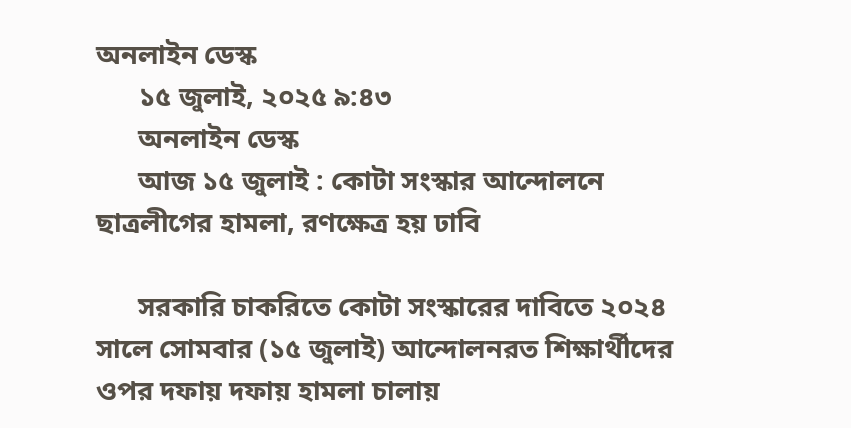অনলাইন ডেস্ক
      ১৫ জুলাই, ২০২৫ ৯:৪৩
      অনলাইন ডেস্ক
      আজ ১৫ জুলাই : কোটা সংস্কার আন্দোলনে ছাত্রলীগের হামলা, রণক্ষেত্র হয় ঢাবি

      সরকারি চাকরিতে কোটা সংস্কারের দাবিতে ২০২৪ সালে সোমবার (১৫ জুলাই) আন্দোলনরত শিক্ষার্থীদের ওপর দফায় দফায় হামলা চালায়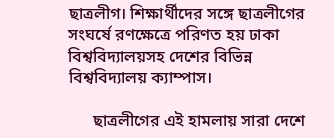ছাত্রলীগ। শিক্ষার্থীদের সঙ্গে ছাত্রলীগের সংঘর্ষে রণক্ষেত্রে পরিণত হয় ঢাকা বিশ্ববিদ্যালয়সহ দেশের বিভিন্ন বিশ্ববিদ্যালয় ক্যাম্পাস।

      ছাত্রলীগের এই হামলায় সারা দেশে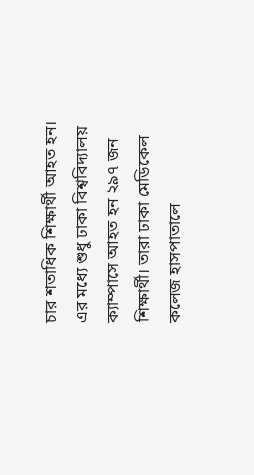চার শতাধিক শিক্ষার্থী আহত হন। এর মধ্যে শুধু ঢাকা বিশ্ববিদ্যালয় ক্যাম্পাসে আহত হন ২৯৭ জন শিক্ষার্থী। তারা ঢাকা মেডিকেল কলেজ হাসপাতালে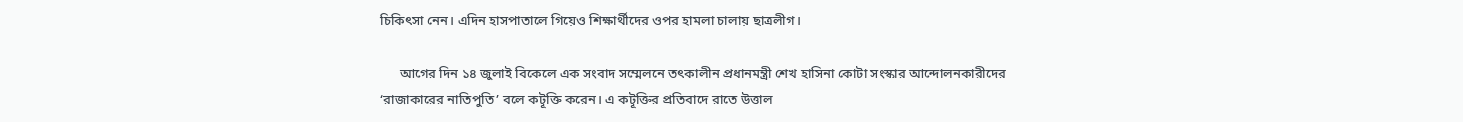চিকিৎসা নেন। এদিন হাসপাতালে গিয়েও শিক্ষার্থীদের ওপর হামলা চালায় ছাত্রলীগ।

      আগের দিন ১৪ জুলাই বিকেলে এক সংবাদ সম্মেলনে তৎকালীন প্রধানমন্ত্রী শেখ হাসিনা কোটা সংস্কার আন্দোলনকারীদের ‘রাজাকারের নাতিপুতি’ বলে কটূক্তি করেন। এ কটূক্তির প্রতিবাদে রাতে উত্তাল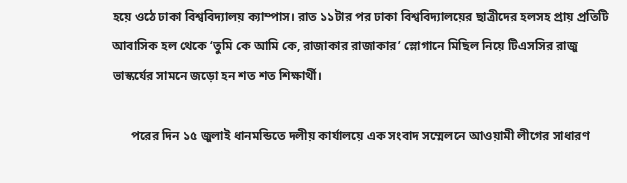হয়ে ওঠে ঢাকা বিশ্ববিদ্যালয় ক্যাম্পাস। রাত ১১টার পর ঢাকা বিশ্ববিদ্যালয়ের ছাত্রীদের হলসহ প্রায় প্রতিটি আবাসিক হল থেকে ‘তুমি কে আমি কে, রাজাকার রাজাকার’ স্লোগানে মিছিল নিয়ে টিএসসির রাজু ভাস্কর্যের সামনে জড়ো হন শত শত শিক্ষার্থী।

      পরের দিন ১৫ জুলাই ধানমন্ডিতে দলীয় কার্যালয়ে এক সংবাদ সম্মেলনে আওয়ামী লীগের সাধারণ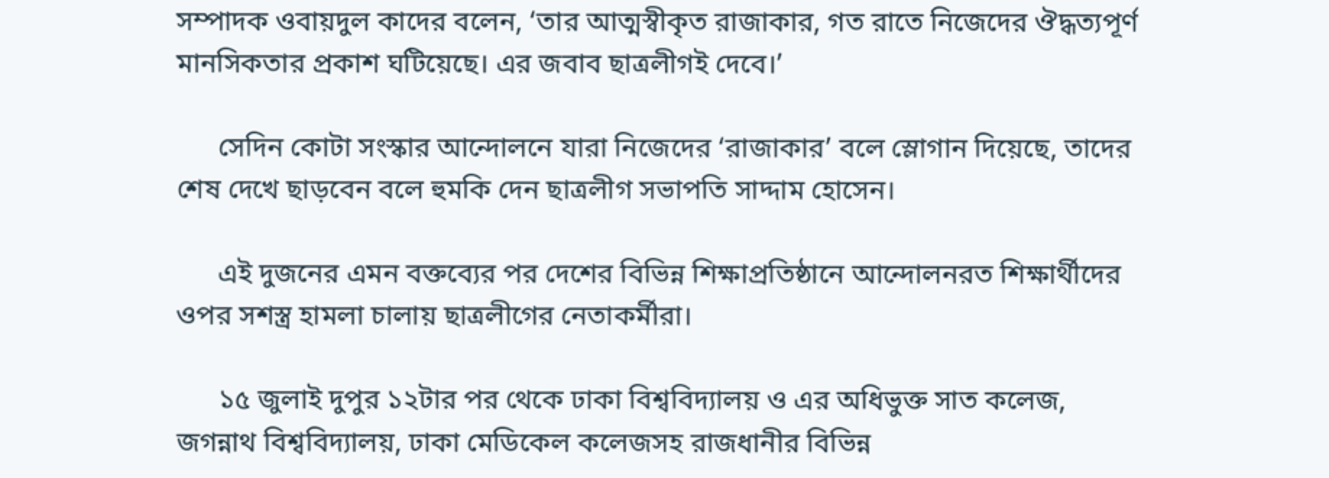সম্পাদক ওবায়দুল কাদের বলেন, ‘তার আত্মস্বীকৃত রাজাকার, গত রাতে নিজেদের ঔদ্ধত্যপূর্ণ মানসিকতার প্রকাশ ঘটিয়েছে। এর জবাব ছাত্রলীগই দেবে।’

      সেদিন কোটা সংস্কার আন্দোলনে যারা নিজেদের ‘রাজাকার’ বলে স্লোগান দিয়েছে, তাদের শেষ দেখে ছাড়বেন বলে হুমকি দেন ছাত্রলীগ সভাপতি সাদ্দাম হোসেন।

      এই দুজনের এমন বক্তব্যের পর দেশের বিভিন্ন শিক্ষাপ্রতিষ্ঠানে আন্দোলনরত শিক্ষার্থীদের ওপর সশস্ত্র হামলা চালায় ছাত্রলীগের নেতাকর্মীরা।

      ১৫ জুলাই দুপুর ১২টার পর থেকে ঢাকা বিশ্ববিদ্যালয় ও এর অধিভুক্ত সাত কলেজ, জগন্নাথ বিশ্ববিদ্যালয়, ঢাকা মেডিকেল কলেজসহ রাজধানীর বিভিন্ন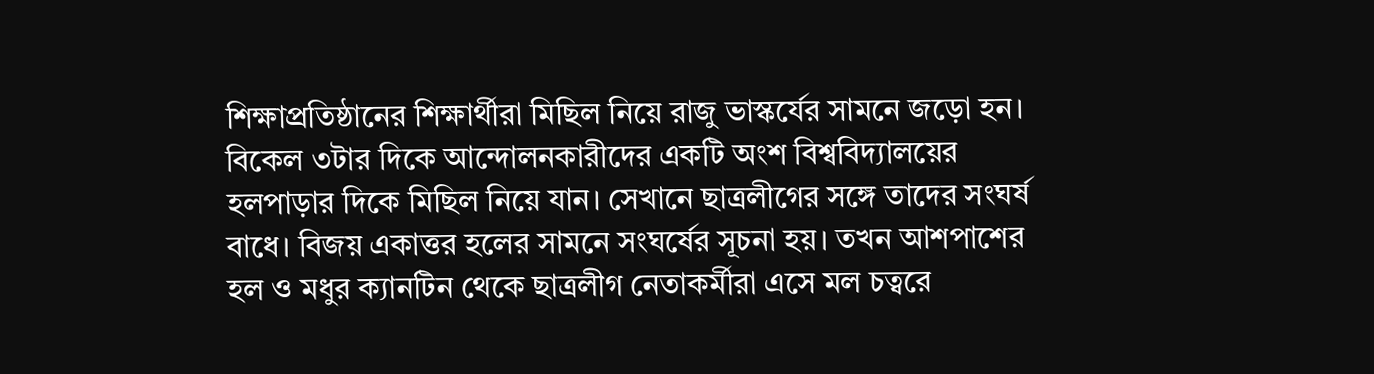শিক্ষাপ্রতিষ্ঠানের শিক্ষার্থীরা মিছিল নিয়ে রাজু ভাস্কর্যের সামনে জড়ো হন। বিকেল ৩টার দিকে আন্দোলনকারীদের একটি অংশ বিশ্ববিদ্যালয়ের হলপাড়ার দিকে মিছিল নিয়ে যান। সেখানে ছাত্রলীগের সঙ্গে তাদের সংঘর্ষ বাধে। বিজয় একাত্তর হলের সামনে সংঘর্ষের সূচনা হয়। তখন আশপাশের হল ও মধুর ক্যানটিন থেকে ছাত্রলীগ নেতাকর্মীরা এসে মল চত্বরে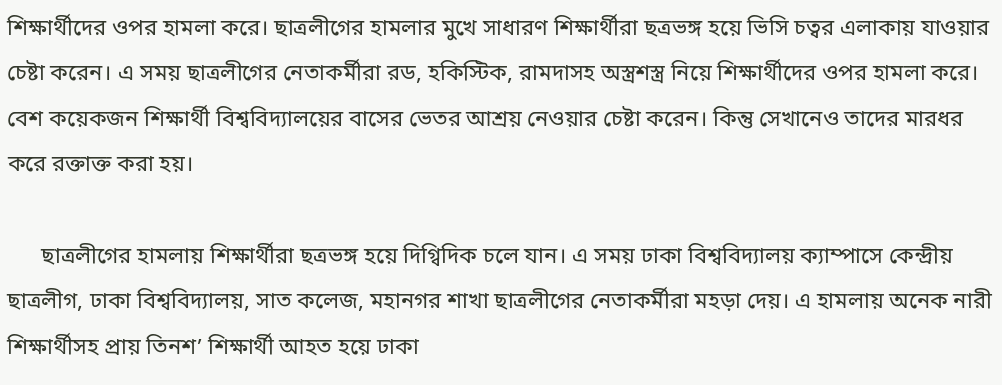শিক্ষার্থীদের ওপর হামলা করে। ছাত্রলীগের হামলার মুখে সাধারণ শিক্ষার্থীরা ছত্রভঙ্গ হয়ে ভিসি চত্বর এলাকায় যাওয়ার চেষ্টা করেন। এ সময় ছাত্রলীগের নেতাকর্মীরা রড, হকিস্টিক, রামদাসহ অস্ত্রশস্ত্র নিয়ে শিক্ষার্থীদের ওপর হামলা করে। বেশ কয়েকজন শিক্ষার্থী বিশ্ববিদ্যালয়ের বাসের ভেতর আশ্রয় নেওয়ার চেষ্টা করেন। কিন্তু সেখানেও তাদের মারধর করে রক্তাক্ত করা হয়।

      ছাত্রলীগের হামলায় শিক্ষার্থীরা ছত্রভঙ্গ হয়ে দিগ্বিদিক চলে যান। এ সময় ঢাকা বিশ্ববিদ্যালয় ক্যাম্পাসে কেন্দ্রীয় ছাত্রলীগ, ঢাকা বিশ্ববিদ্যালয়, সাত কলেজ, মহানগর শাখা ছাত্রলীগের নেতাকর্মীরা মহড়া দেয়। এ হামলায় অনেক নারী শিক্ষার্থীসহ প্রায় তিনশ’ শিক্ষার্থী আহত হয়ে ঢাকা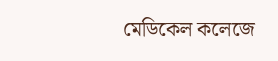মেডিকেল কলেজে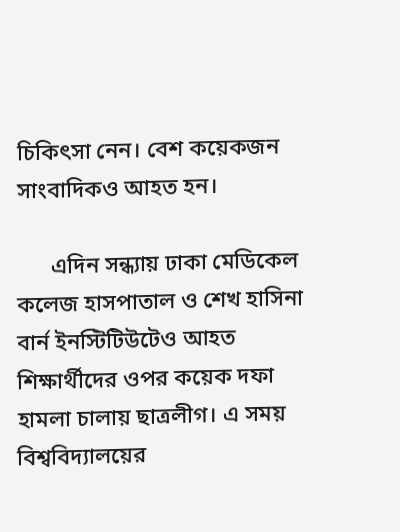চিকিৎসা নেন। বেশ কয়েকজন সাংবাদিকও আহত হন।

      এদিন সন্ধ্যায় ঢাকা মেডিকেল কলেজ হাসপাতাল ও শেখ হাসিনা বার্ন ইনস্টিটিউটেও আহত শিক্ষার্থীদের ওপর কয়েক দফা হামলা চালায় ছাত্রলীগ। এ সময় বিশ্ববিদ্যালয়ের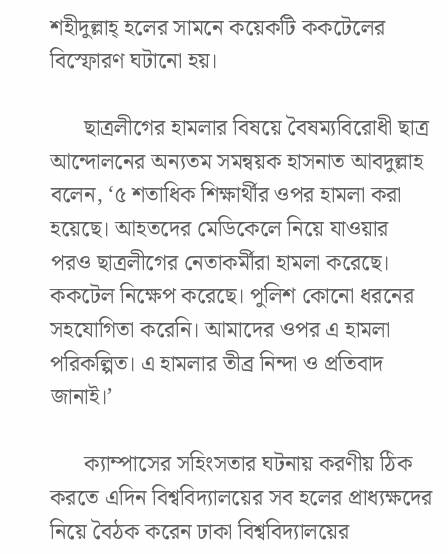শহীদুল্লাহ্ হলের সামনে কয়েকটি ককটেলের বিস্ফোরণ ঘটানো হয়।

      ছাত্রলীগের হামলার বিষয়ে বৈষম্যবিরোধী ছাত্র আন্দোলনের অন্যতম সমন্বয়ক হাসনাত আবদুল্লাহ বলেন, ‘৫ শতাধিক শিক্ষার্থীর ওপর হামলা করা হয়েছে। আহতদের মেডিকেলে নিয়ে যাওয়ার পরও ছাত্রলীগের নেতাকর্মীরা হামলা করেছে। ককটেল নিক্ষেপ করেছে। পুলিশ কোনো ধরনের সহযোগিতা করেনি। আমাদের ওপর এ হামলা পরিকল্পিত। এ হামলার তীব্র নিন্দা ও প্রতিবাদ জানাই।’

      ক্যাম্পাসের সহিংসতার ঘটনায় করণীয় ঠিক করতে এদিন বিশ্ববিদ্যালয়ের সব হলের প্রাধ্যক্ষদের নিয়ে বৈঠক করেন ঢাকা বিশ্ববিদ্যালয়ের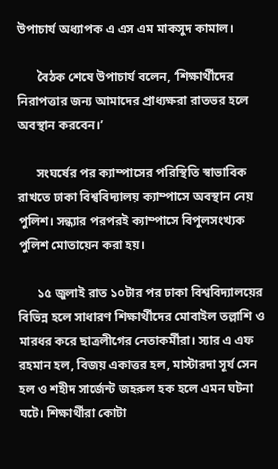উপাচার্য অধ্যাপক এ এস এম মাকসুদ কামাল।

      বৈঠক শেষে উপাচার্য বলেন, ‘শিক্ষার্থীদের নিরাপত্তার জন্য আমাদের প্রাধ্যক্ষরা রাতভর হলে অবস্থান করবেন।’

      সংঘর্ষের পর ক্যাম্পাসের পরিস্থিতি স্বাভাবিক রাখতে ঢাকা বিশ্ববিদ্যালয় ক্যাম্পাসে অবস্থান নেয় পুলিশ। সন্ধ্যার পরপরই ক্যাম্পাসে বিপুলসংখ্যক পুলিশ মোতায়েন করা হয়।

      ১৫ জুলাই রাত ১০টার পর ঢাকা বিশ্ববিদ্যালয়ের বিভিন্ন হলে সাধারণ শিক্ষার্থীদের মোবাইল তল্লাশি ও মারধর করে ছাত্রলীগের নেতাকর্মীরা। স্যার এ এফ রহমান হল, বিজয় একাত্তর হল, মাস্টারদা সূর্য সেন হল ও শহীদ সার্জেন্ট জহরুল হক হলে এমন ঘটনা ঘটে। শিক্ষার্থীরা কোটা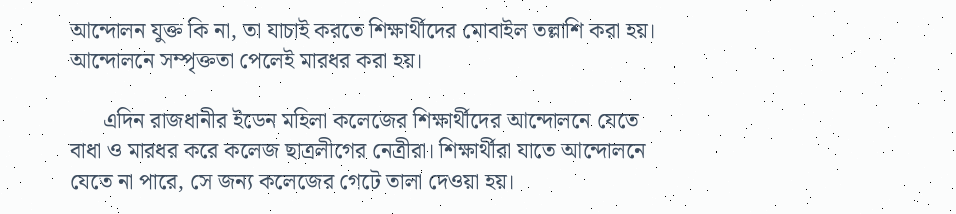আন্দোলন যুক্ত কি না, তা যাচাই করতে শিক্ষার্থীদের মোবাইল তল্লাশি করা হয়। আন্দোলনে সম্পৃক্ততা পেলেই মারধর করা হয়।

      এদিন রাজধানীর ইডেন মহিলা কলেজের শিক্ষার্থীদের আন্দোলনে যেতে বাধা ও মারধর করে কলেজ ছাত্রলীগের নেত্রীরা। শিক্ষার্থীরা যাতে আন্দোলনে যেতে না পারে, সে জন্য কলেজের গেটে তালা দেওয়া হয়।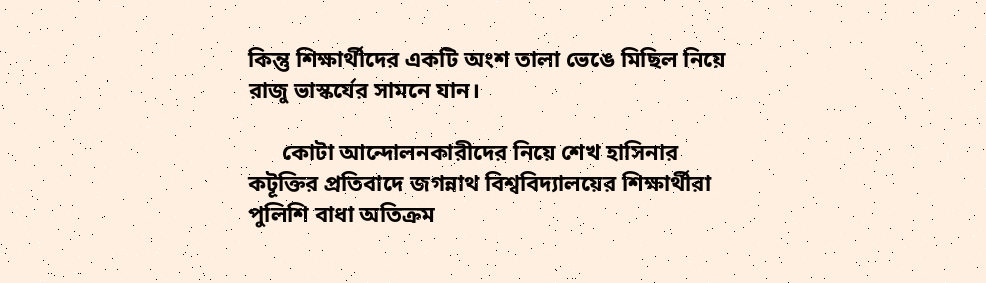কিন্তু শিক্ষার্থীদের একটি অংশ তালা ভেঙে মিছিল নিয়ে রাজু ভাস্কর্যের সামনে যান।

      কোটা আন্দোলনকারীদের নিয়ে শেখ হাসিনার কটূক্তির প্রতিবাদে জগন্নাথ বিশ্ববিদ্যালয়ের শিক্ষার্থীরা পুলিশি বাধা অতিক্রম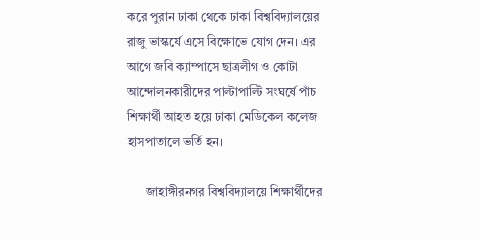করে পুরান ঢাকা থেকে ঢাকা বিশ্ববিদ্যালয়ের রাজু ভাস্কর্যে এসে বিক্ষোভে যোগ দেন। এর আগে জবি ক্যাম্পাসে ছাত্রলীগ ও কোটা আন্দোলনকারীদের পাল্টাপাল্টি সংঘর্ষে পাঁচ শিক্ষার্থী আহত হয়ে ঢাকা মেডিকেল কলেজ হাসপাতালে ভর্তি হন।

      জাহাঙ্গীরনগর বিশ্ববিদ্যালয়ে শিক্ষার্থীদের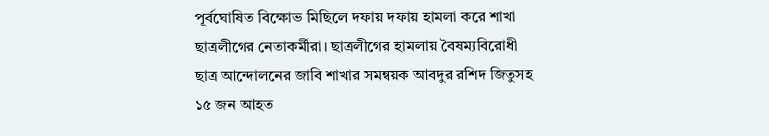পূর্বঘোষিত বিক্ষোভ মিছিলে দফায় দফায় হামলা করে শাখা ছাত্রলীগের নেতাকর্মীরা। ছাত্রলীগের হামলায় বৈষম্যবিরোধী ছাত্র আন্দোলনের জাবি শাখার সমন্বয়ক আবদুর রশিদ জিতুসহ ১৫ জন আহত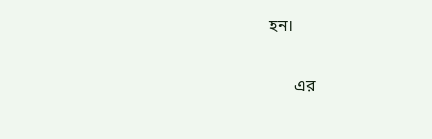হন।

      এর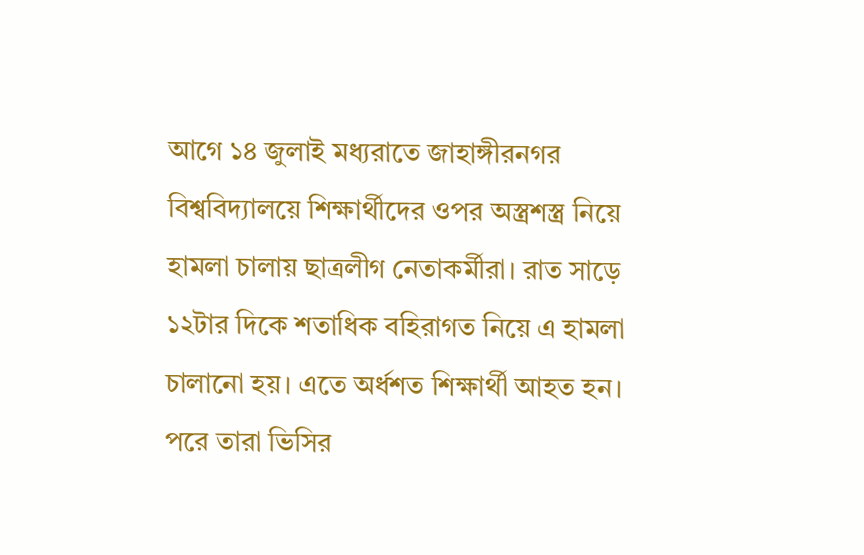আগে ১৪ জুলাই মধ্যরাতে জাহাঙ্গীরনগর বিশ্ববিদ্যালয়ে শিক্ষার্থীদের ওপর অস্ত্রশস্ত্র নিয়ে হামলা চালায় ছাত্রলীগ নেতাকর্মীরা। রাত সাড়ে ১২টার দিকে শতাধিক বহিরাগত নিয়ে এ হামলা চালানো হয়। এতে অর্ধশত শিক্ষার্থী আহত হন। পরে তারা ভিসির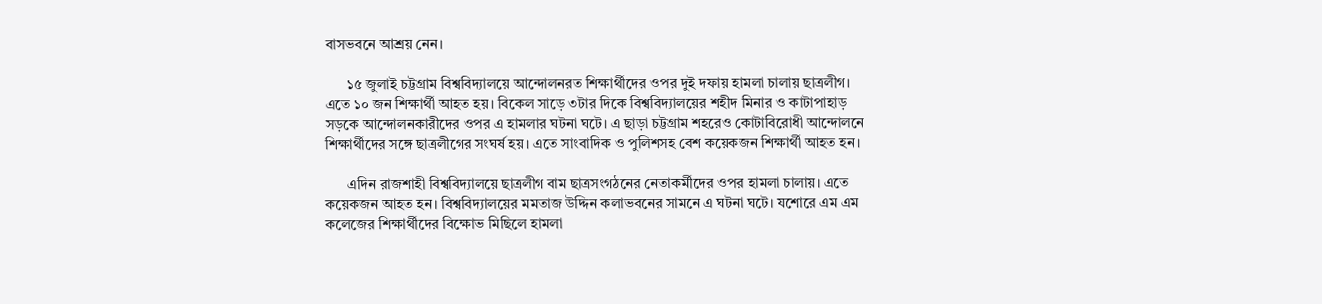বাসভবনে আশ্রয় নেন।

      ১৫ জুলাই চট্টগ্রাম বিশ্ববিদ্যালয়ে আন্দোলনরত শিক্ষার্থীদের ওপর দুই দফায় হামলা চালায় ছাত্রলীগ। এতে ১০ জন শিক্ষার্থী আহত হয়। বিকেল সাড়ে ৩টার দিকে বিশ্ববিদ্যালয়ের শহীদ মিনার ও কাটাপাহাড় সড়কে আন্দোলনকারীদের ওপর এ হামলার ঘটনা ঘটে। এ ছাড়া চট্টগ্রাম শহরেও কোটাবিরোধী আন্দোলনে শিক্ষার্থীদের সঙ্গে ছাত্রলীগের সংঘর্ষ হয়। এতে সাংবাদিক ও পুলিশসহ বেশ কয়েকজন শিক্ষার্থী আহত হন।

      এদিন রাজশাহী বিশ্ববিদ্যালয়ে ছাত্রলীগ বাম ছাত্রসংগঠনের নেতাকর্মীদের ওপর হামলা চালায়। এতে কয়েকজন আহত হন। বিশ্ববিদ্যালয়ের মমতাজ উদ্দিন কলাভবনের সামনে এ ঘটনা ঘটে। যশোরে এম এম কলেজের শিক্ষার্থীদের বিক্ষোভ মিছিলে হামলা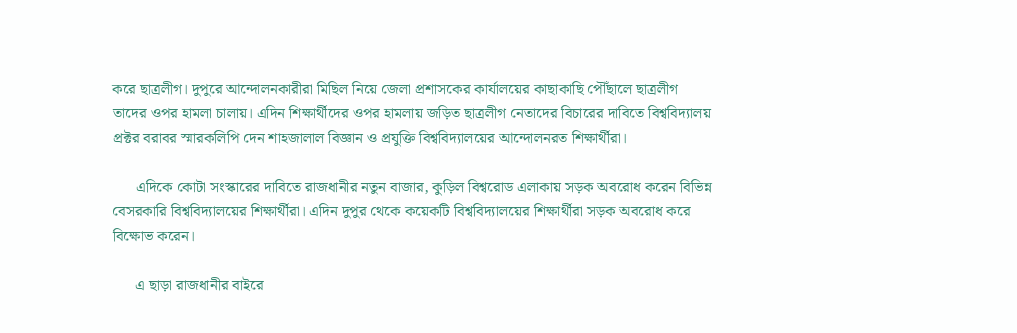করে ছাত্রলীগ। দুপুরে আন্দোলনকারীরা মিছিল নিয়ে জেলা প্রশাসকের কার্যালয়ের কাছাকাছি পৌঁছালে ছাত্রলীগ তাদের ওপর হামলা চালায়। এদিন শিক্ষার্থীদের ওপর হামলায় জড়িত ছাত্রলীগ নেতাদের বিচারের দাবিতে বিশ্ববিদ্যালয় প্রক্টর বরাবর স্মারকলিপি দেন শাহজালাল বিজ্ঞান ও প্রযুক্তি বিশ্ববিদ্যালয়ের আন্দোলনরত শিক্ষার্থীরা।

      এদিকে কোটা সংস্কারের দাবিতে রাজধানীর নতুন বাজার, কুড়িল বিশ্বরোড এলাকায় সড়ক অবরোধ করেন বিভিন্ন বেসরকারি বিশ্ববিদ্যালয়ের শিক্ষার্থীরা। এদিন দুপুর থেকে কয়েকটি বিশ্ববিদ্যালয়ের শিক্ষার্থীরা সড়ক অবরোধ করে বিক্ষোভ করেন।

      এ ছাড়া রাজধানীর বাইরে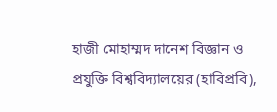হাজী মোহাম্মদ দানেশ বিজ্ঞান ও প্রযুক্তি বিশ্ববিদ্যালয়ের (হাবিপ্রবি),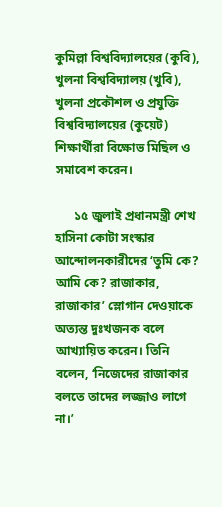কুমিল্লা বিশ্ববিদ্যালয়ের (কুবি), খুলনা বিশ্ববিদ্যালয় (খুবি), খুলনা প্রকৌশল ও প্রযুক্তি বিশ্ববিদ্যালয়ের (কুয়েট) শিক্ষার্থীরা বিক্ষোভ মিছিল ও সমাবেশ করেন।

      ১৫ জুলাই প্রধানমন্ত্রী শেখ হাসিনা কোটা সংস্কার আন্দোলনকারীদের ‘তুমি কে? আমি কে? রাজাকার, রাজাকার’ স্লোগান দেওয়াকে অত্যন্ত দুঃখজনক বলে আখ্যায়িত করেন। তিনি বলেন, ‘নিজেদের রাজাকার বলতে তাদের লজ্জাও লাগে না।’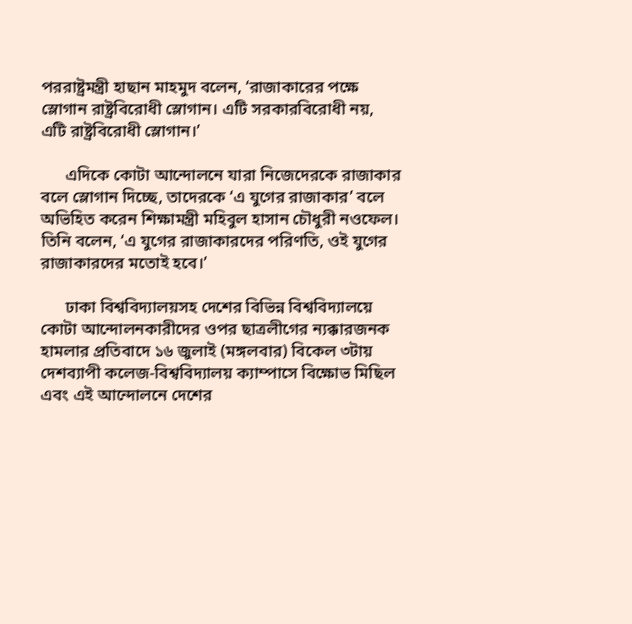পররাষ্ট্রমন্ত্রী হাছান মাহমুদ বলেন, ‘রাজাকারের পক্ষে স্লোগান রাষ্ট্রবিরোধী স্লোগান। এটি সরকারবিরোধী নয়, এটি রাষ্ট্রবিরোধী স্লোগান।’

      এদিকে কোটা আন্দোলনে যারা নিজেদেরকে রাজাকার বলে স্লোগান দিচ্ছে, তাদেরকে ‘এ যুগের রাজাকার’ বলে অভিহিত করেন শিক্ষামন্ত্রী মহিবুল হাসান চৌধুরী নওফেল। তিনি বলেন, ‘এ যুগের রাজাকারদের পরিণতি, ওই যুগের রাজাকারদের মতোই হবে।’

      ঢাকা বিশ্ববিদ্যালয়সহ দেশের বিভিন্ন বিশ্ববিদ্যালয়ে কোটা আন্দোলনকারীদের ওপর ছাত্রলীগের ন্যক্কারজনক হামলার প্রতিবাদে ১৬ জুলাই (মঙ্গলবার) বিকেল ৩টায় দেশব্যাপী কলেজ-বিশ্ববিদ্যালয় ক্যাম্পাসে বিক্ষোভ মিছিল এবং এই আন্দোলনে দেশের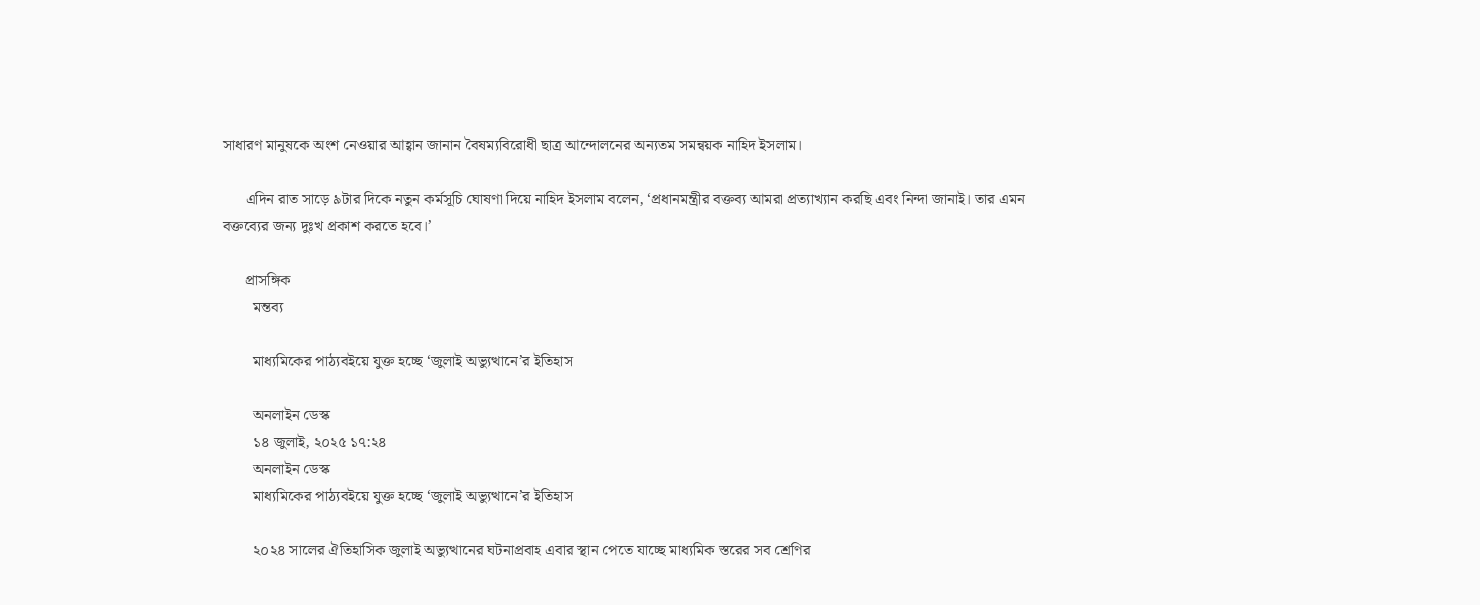সাধারণ মানুষকে অংশ নেওয়ার আহ্বান জানান বৈষম্যবিরোধী ছাত্র আন্দোলনের অন্যতম সমন্বয়ক নাহিদ ইসলাম।

      এদিন রাত সাড়ে ৯টার দিকে নতুন কর্মসূচি ঘোষণা দিয়ে নাহিদ ইসলাম বলেন, ‘প্রধানমন্ত্রীর বক্তব্য আমরা প্রত্যাখ্যান করছি এবং নিন্দা জানাই। তার এমন বক্তব্যের জন্য দুঃখ প্রকাশ করতে হবে।’

      প্রাসঙ্গিক
        মন্তব্য

        মাধ্যমিকের পাঠ্যবইয়ে যুক্ত হচ্ছে ‘জুলাই অভ্যুত্থানে’র ইতিহাস

        অনলাইন ডেস্ক
        ১৪ জুলাই, ২০২৫ ১৭:২৪
        অনলাইন ডেস্ক
        মাধ্যমিকের পাঠ্যবইয়ে যুক্ত হচ্ছে ‘জুলাই অভ্যুত্থানে’র ইতিহাস

        ২০২৪ সালের ঐতিহাসিক জুলাই অভ্যুত্থানের ঘটনাপ্রবাহ এবার স্থান পেতে যাচ্ছে মাধ্যমিক স্তরের সব শ্রেণির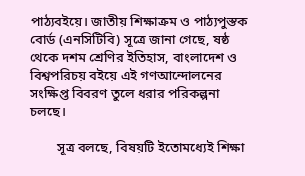পাঠ্যবইয়ে। জাতীয় শিক্ষাক্রম ও পাঠ্যপুস্তক বোর্ড (এনসিটিবি) সূত্রে জানা গেছে, ষষ্ঠ থেকে দশম শ্রেণির ইতিহাস, বাংলাদেশ ও বিশ্বপরিচয় বইয়ে এই গণআন্দোলনের সংক্ষিপ্ত বিবরণ তুলে ধরার পরিকল্পনা চলছে।

        সূত্র বলছে, বিষয়টি ইতোমধ্যেই শিক্ষা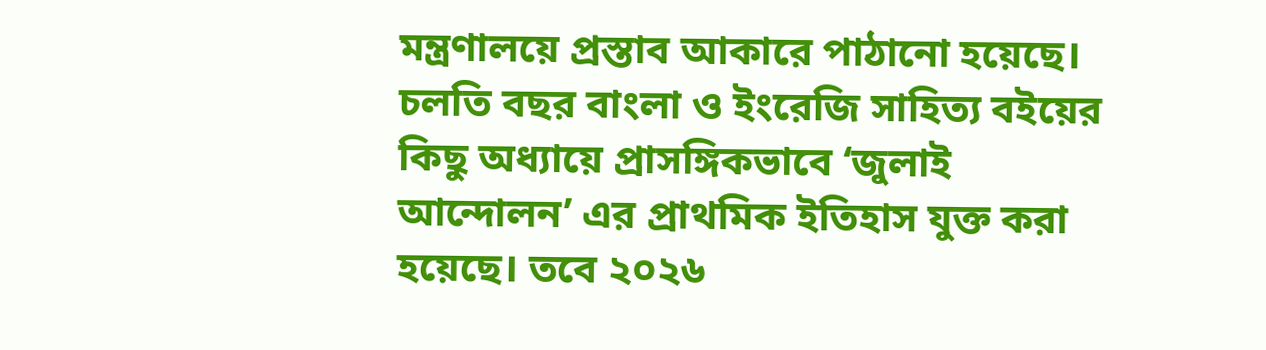মন্ত্রণালয়ে প্রস্তাব আকারে পাঠানো হয়েছে। চলতি বছর বাংলা ও ইংরেজি সাহিত্য বইয়ের কিছু অধ্যায়ে প্রাসঙ্গিকভাবে ‘জুলাই আন্দোলন’ এর প্রাথমিক ইতিহাস যুক্ত করা হয়েছে। তবে ২০২৬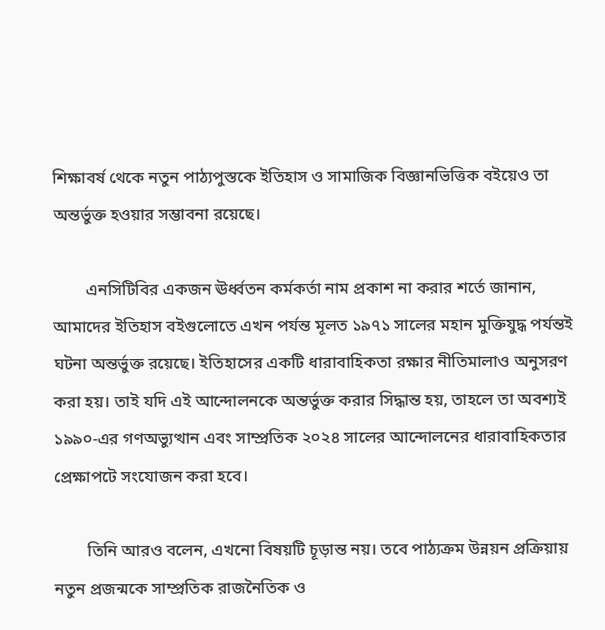শিক্ষাবর্ষ থেকে নতুন পাঠ্যপুস্তকে ইতিহাস ও সামাজিক বিজ্ঞানভিত্তিক বইয়েও তা অন্তর্ভুক্ত হওয়ার সম্ভাবনা রয়েছে।

        এনসিটিবির একজন ঊর্ধ্বতন কর্মকর্তা নাম প্রকাশ না করার শর্তে জানান, আমাদের ইতিহাস বইগুলোতে এখন পর্যন্ত মূলত ১৯৭১ সালের মহান মুক্তিযুদ্ধ পর্যন্তই ঘটনা অন্তর্ভুক্ত রয়েছে। ইতিহাসের একটি ধারাবাহিকতা রক্ষার নীতিমালাও অনুসরণ করা হয়। তাই যদি এই আন্দোলনকে অন্তর্ভুক্ত করার সিদ্ধান্ত হয়, তাহলে তা অবশ্যই ১৯৯০-এর গণঅভ্যুত্থান এবং সাম্প্রতিক ২০২৪ সালের আন্দোলনের ধারাবাহিকতার প্রেক্ষাপটে সংযোজন করা হবে।

        তিনি আরও বলেন, এখনো বিষয়টি চূড়ান্ত নয়। তবে পাঠ্যক্রম উন্নয়ন প্রক্রিয়ায় নতুন প্রজন্মকে সাম্প্রতিক রাজনৈতিক ও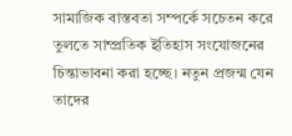সামাজিক বাস্তবতা সম্পর্কে সচেতন করে তুলতে সাম্প্রতিক ইতিহাস সংযোজনের চিন্তাভাবনা করা হচ্ছে। নতুন প্রজন্ম যেন তাদের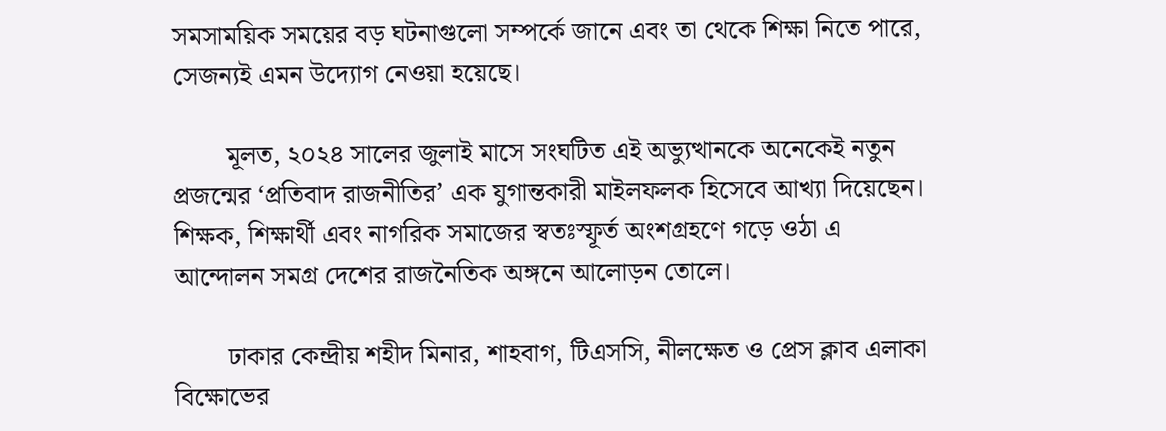সমসাময়িক সময়ের বড় ঘটনাগুলো সম্পর্কে জানে এবং তা থেকে শিক্ষা নিতে পারে, সেজন্যই এমন উদ্যোগ নেওয়া হয়েছে।

        মূলত, ২০২৪ সালের জুলাই মাসে সংঘটিত এই অভ্যুত্থানকে অনেকেই নতুন প্রজন্মের ‘প্রতিবাদ রাজনীতির’ এক যুগান্তকারী মাইলফলক হিসেবে আখ্যা দিয়েছেন। শিক্ষক, শিক্ষার্থী এবং নাগরিক সমাজের স্বতঃস্ফূর্ত অংশগ্রহণে গড়ে ওঠা এ আন্দোলন সমগ্র দেশের রাজনৈতিক অঙ্গনে আলোড়ন তোলে।

        ঢাকার কেন্দ্রীয় শহীদ মিনার, শাহবাগ, টিএসসি, নীলক্ষেত ও প্রেস ক্লাব এলাকা বিক্ষোভের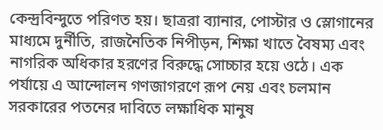কেন্দ্রবিন্দুতে পরিণত হয়। ছাত্ররা ব্যানার, পোস্টার ও স্লোগানের মাধ্যমে দুর্নীতি, রাজনৈতিক নিপীড়ন, শিক্ষা খাতে বৈষম্য এবং নাগরিক অধিকার হরণের বিরুদ্ধে সোচ্চার হয়ে ওঠে। এক পর্যায়ে এ আন্দোলন গণজাগরণে রূপ নেয় এবং চলমান সরকারের পতনের দাবিতে লক্ষাধিক মানুষ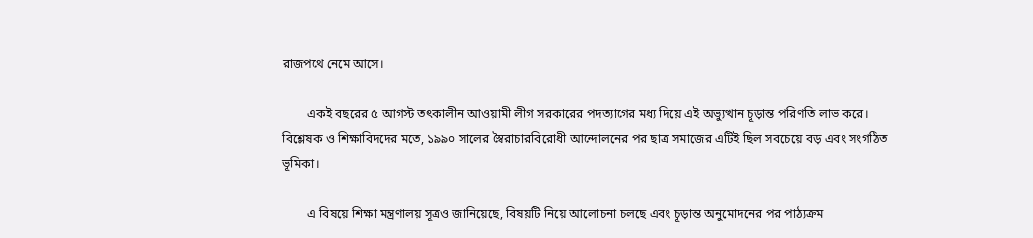রাজপথে নেমে আসে।

        একই বছরের ৫ আগস্ট তৎকালীন আওয়ামী লীগ সরকারের পদত্যাগের মধ্য দিয়ে এই অভ্যুত্থান চূড়ান্ত পরিণতি লাভ করে। বিশ্লেষক ও শিক্ষাবিদদের মতে, ১৯৯০ সালের স্বৈরাচারবিরোধী আন্দোলনের পর ছাত্র সমাজের এটিই ছিল সবচেয়ে বড় এবং সংগঠিত ভূমিকা।

        এ বিষয়ে শিক্ষা মন্ত্রণালয় সূত্রও জানিয়েছে, বিষয়টি নিয়ে আলোচনা চলছে এবং চূড়ান্ত অনুমোদনের পর পাঠ্যক্রম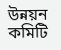উন্নয়ন কমিটি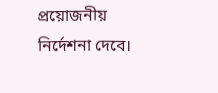প্রয়োজনীয় নির্দেশনা দেবে।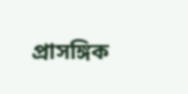প্রাসঙ্গিক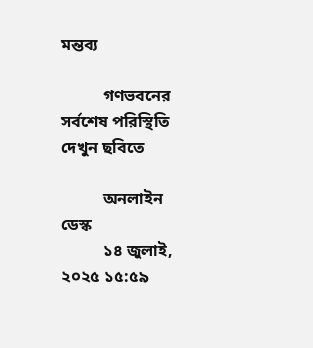মন্তব্য

          গণভবনের সর্বশেষ পরিস্থিতি দেখুন ছবিতে

          অনলাইন ডেস্ক
          ১৪ জুলাই, ২০২৫ ১৫:৫৯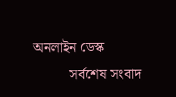অনলাইন ডেস্ক
          সর্বশেষ সংবাদ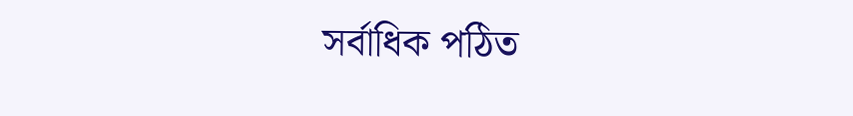সর্বাধিক পঠিত